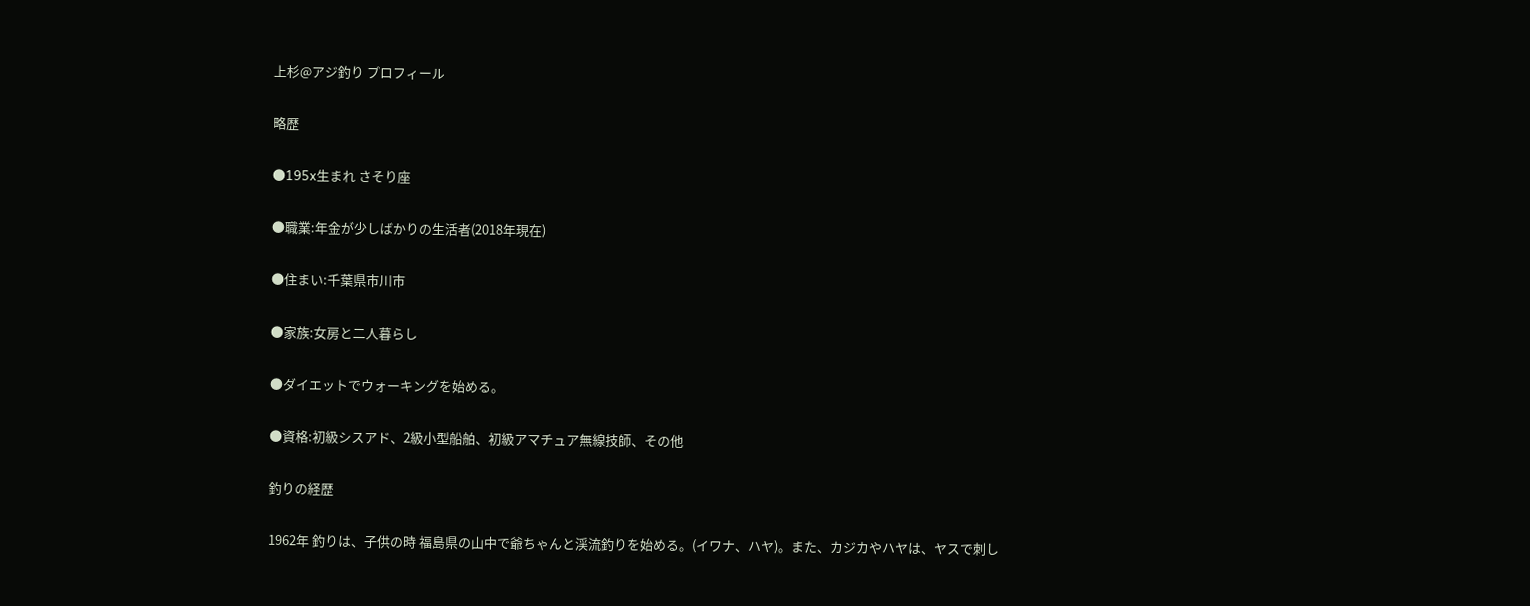上杉@アジ釣り プロフィール

略歴

●195x生まれ さそり座

●職業:年金が少しばかりの生活者(2018年現在)

●住まい:千葉県市川市

●家族:女房と二人暮らし

●ダイエットでウォーキングを始める。

●資格:初級シスアド、2級小型船舶、初級アマチュア無線技師、その他

釣りの経歴

1962年 釣りは、子供の時 福島県の山中で爺ちゃんと渓流釣りを始める。(イワナ、ハヤ)。また、カジカやハヤは、ヤスで刺し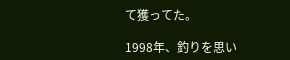て獲ってた。

1998年、釣りを思い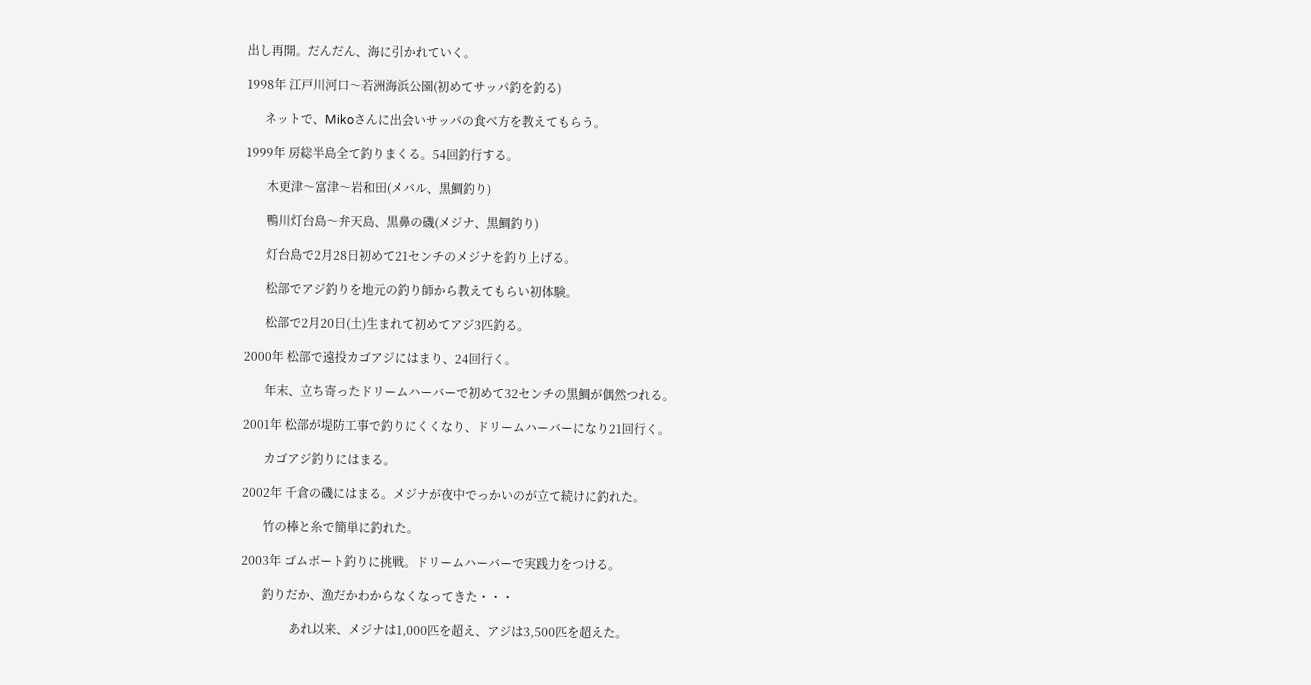出し再開。だんだん、海に引かれていく。

1998年 江戸川河口〜若洲海浜公園(初めてサッパ釣を釣る)

      ネットで、Mikoさんに出会いサッパの食べ方を教えてもらう。

1999年 房総半島全て釣りまくる。54回釣行する。

       木更津〜富津〜岩和田(メバル、黒鯛釣り)

       鴨川灯台島〜弁天島、黒鼻の磯(メジナ、黒鯛釣り)

       灯台島で2月28日初めて21センチのメジナを釣り上げる。

       松部でアジ釣りを地元の釣り師から教えてもらい初体験。

       松部で2月20日(土)生まれて初めてアジ3匹釣る。

2000年 松部で遠投カゴアジにはまり、24回行く。

       年末、立ち寄ったドリームハーバーで初めて32センチの黒鯛が偶然つれる。

2001年 松部が堤防工事で釣りにくくなり、ドリームハーバーになり21回行く。

       カゴアジ釣りにはまる。

2002年 千倉の磯にはまる。メジナが夜中でっかいのが立て続けに釣れた。

       竹の棒と糸で簡単に釣れた。

2003年 ゴムボート釣りに挑戦。ドリームハーバーで実践力をつける。

       釣りだか、漁だかわからなくなってきた・・・

                あれ以来、メジナは1,000匹を超え、アジは3,500匹を超えた。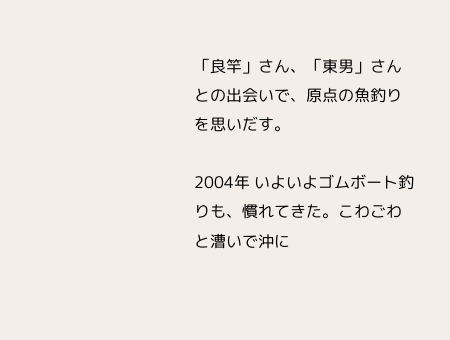「良竿」さん、「東男」さんとの出会いで、原点の魚釣りを思いだす。

2004年 いよいよゴムボート釣りも、慣れてきた。こわごわと漕いで沖に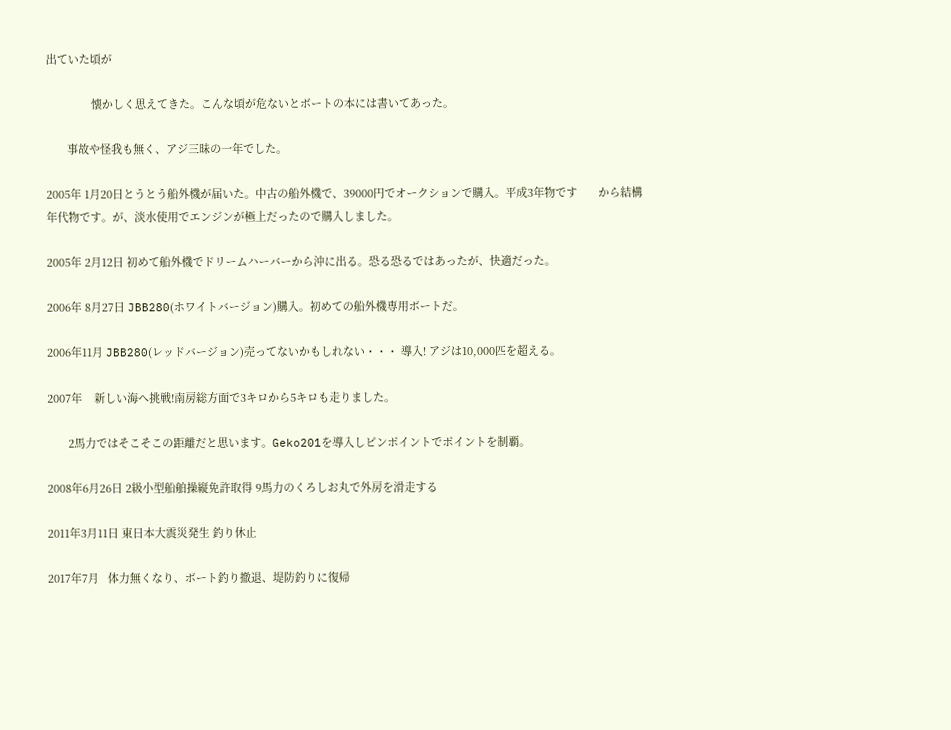出ていた頃が

               懐かしく思えてきた。こんな頃が危ないとボートの本には書いてあった。

       事故や怪我も無く、アジ三昧の一年でした。

2005年 1月20日とうとう船外機が届いた。中古の船外機で、39000円でオークションで購入。平成3年物です       から結構年代物です。が、淡水使用でエンジンが極上だったので購入しました。

2005年 2月12日 初めて船外機でドリームハーバーから沖に出る。恐る恐るではあったが、快適だった。

2006年 8月27日 JBB280(ホワイトバージョン)購入。初めての船外機専用ボートだ。

2006年11月 JBB280(レッドバージョン)売ってないかもしれない・・・ 導入! アジは10,000匹を超える。

2007年    新しい海へ挑戦!南房総方面で3キロから5キロも走りました。

       2馬力ではそこそこの距離だと思います。Geko201を導入しピンポイントでポイントを制覇。

2008年6月26日 2級小型船舶操縦免許取得 9馬力のくろしお丸で外房を滑走する

2011年3月11日 東日本大震災発生 釣り休止

2017年7月   体力無くなり、ボート釣り撤退、堤防釣りに復帰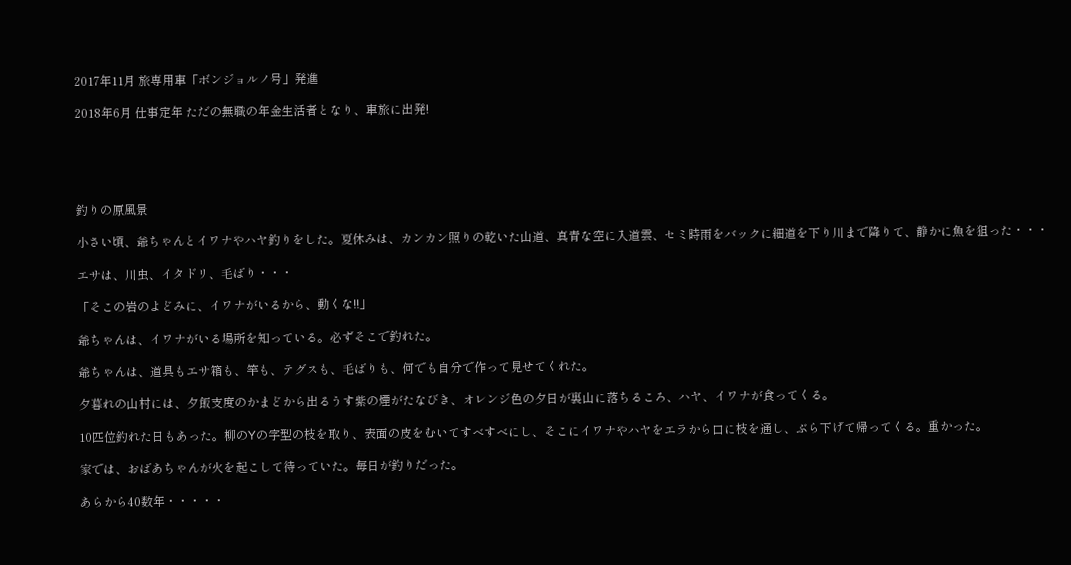2017年11月 旅専用車「ボンジョルノ号」発進

2018年6月 仕事定年 ただの無職の年金生活者となり、車旅に出発!





釣りの原風景

小さい頃、爺ちゃんとイワナやハヤ釣りをした。夏休みは、カンカン照りの乾いた山道、真青な空に入道雲、セミ時雨をバックに細道を下り川まで降りて、静かに魚を狙った・・・

エサは、川虫、イタドリ、毛ばり・・・

「そこの岩のよどみに、イワナがいるから、動くな!!」

爺ちゃんは、イワナがいる場所を知っている。必ずそこで釣れた。

爺ちゃんは、道具もエサ箱も、竿も、テグスも、毛ばりも、何でも自分で作って見せてくれた。

夕暮れの山村には、夕飯支度のかまどから出るうす紫の煙がたなびき、オレンジ色の夕日が裏山に落ちるころ、ハヤ、イワナが食ってくる。

10匹位釣れた日もあった。柳のYの字型の枝を取り、表面の皮をむいてすべすべにし、そこにイワナやハヤをエラから口に枝を通し、ぶら下げて帰ってくる。重かった。

家では、おばあちゃんが火を起こして待っていた。毎日が釣りだった。

あらから40数年・・・・・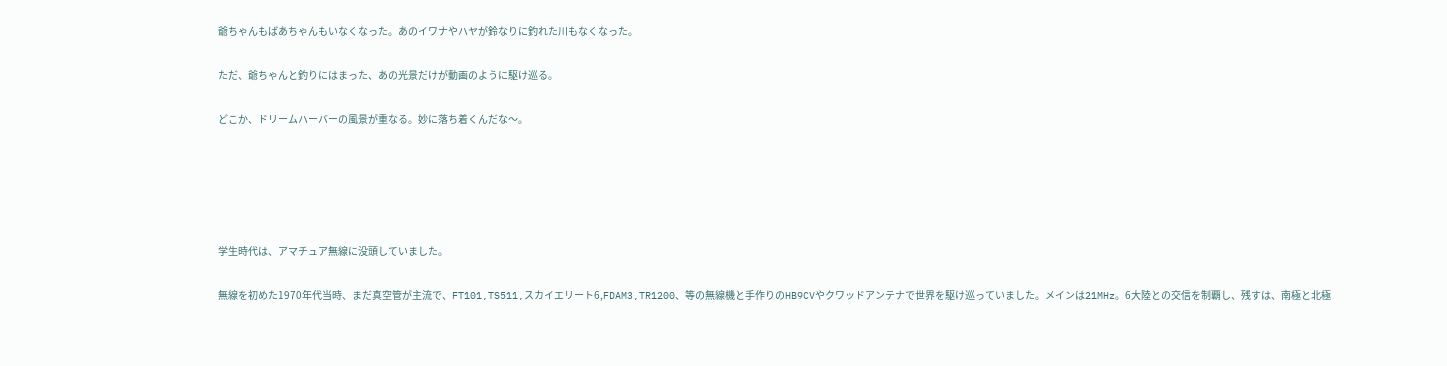爺ちゃんもばあちゃんもいなくなった。あのイワナやハヤが鈴なりに釣れた川もなくなった。

ただ、爺ちゃんと釣りにはまった、あの光景だけが動画のように駆け巡る。

どこか、ドリームハーバーの風景が重なる。妙に落ち着くんだな〜。





学生時代は、アマチュア無線に没頭していました。

無線を初めた1970年代当時、まだ真空管が主流で、FT101,TS511,スカイエリート6,FDAM3,TR1200、等の無線機と手作りのHB9CVやクワッドアンテナで世界を駆け巡っていました。メインは21MHz。6大陸との交信を制覇し、残すは、南極と北極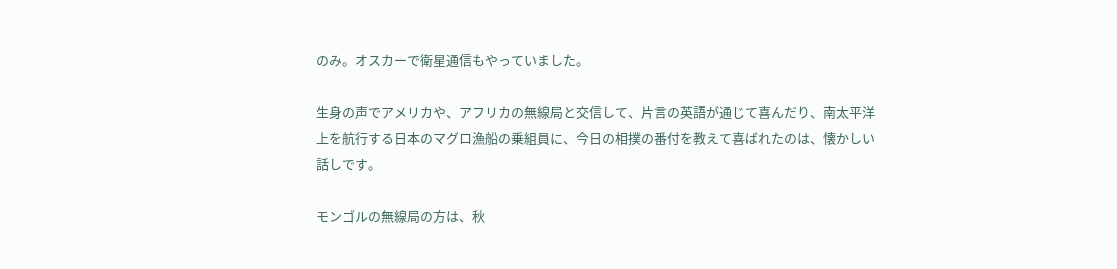のみ。オスカーで衛星通信もやっていました。

生身の声でアメリカや、アフリカの無線局と交信して、片言の英語が通じて喜んだり、南太平洋上を航行する日本のマグロ漁船の乗組員に、今日の相撲の番付を教えて喜ばれたのは、懐かしい話しです。

モンゴルの無線局の方は、秋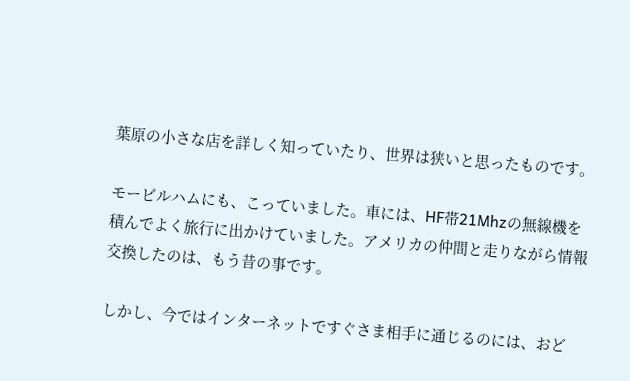葉原の小さな店を詳しく知っていたり、世界は狭いと思ったものです。

モービルハムにも、こっていました。車には、HF帯21Mhzの無線機を積んでよく旅行に出かけていました。アメリカの仲間と走りながら情報交換したのは、もう昔の事です。

しかし、今ではインターネットですぐさま相手に通じるのには、おど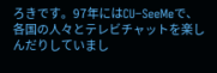ろきです。97年にはCU−SeeMeで、各国の人々とテレビチャットを楽しんだりしていまし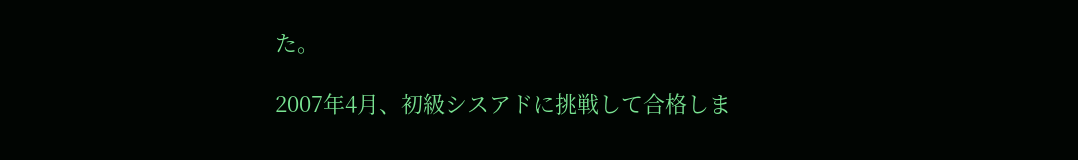た。

2007年4月、初級シスアドに挑戦して合格しま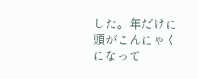した。年だけに頭がこんにゃくになって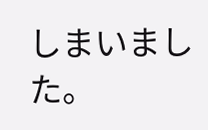しまいました。